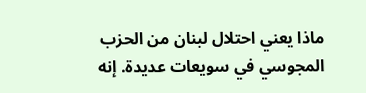ماذا يعني احتلال لبنان من الحزب المجوسي في سويعات عديدة. إنه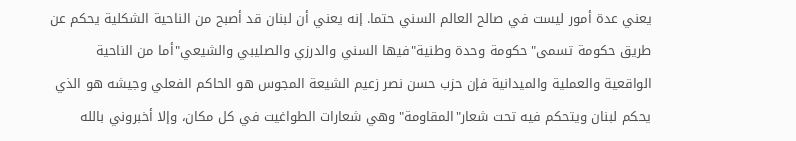يعني عدة أمور ليست في صالح العالم السني حتما. إنه يعني أن لبنان قد أصبح من الناحية الشكلية يحكم عن طريق حكومة تسمى"حكومة وحدة وطنية"فيها السني والدرزي والصليبي والشيعي"أما من الناحية الواقعية والعملية والميدانية فإن حزب حسن نصر زعيم الشيعة المجوس هو الحاكم الفعلي وجيشه هو الذي يحكم لبنان ويتحكم فيه تحت شعار"المقاومة"وهي شعارات الطواغيت في كل مكان، وإلا أخبروني بالله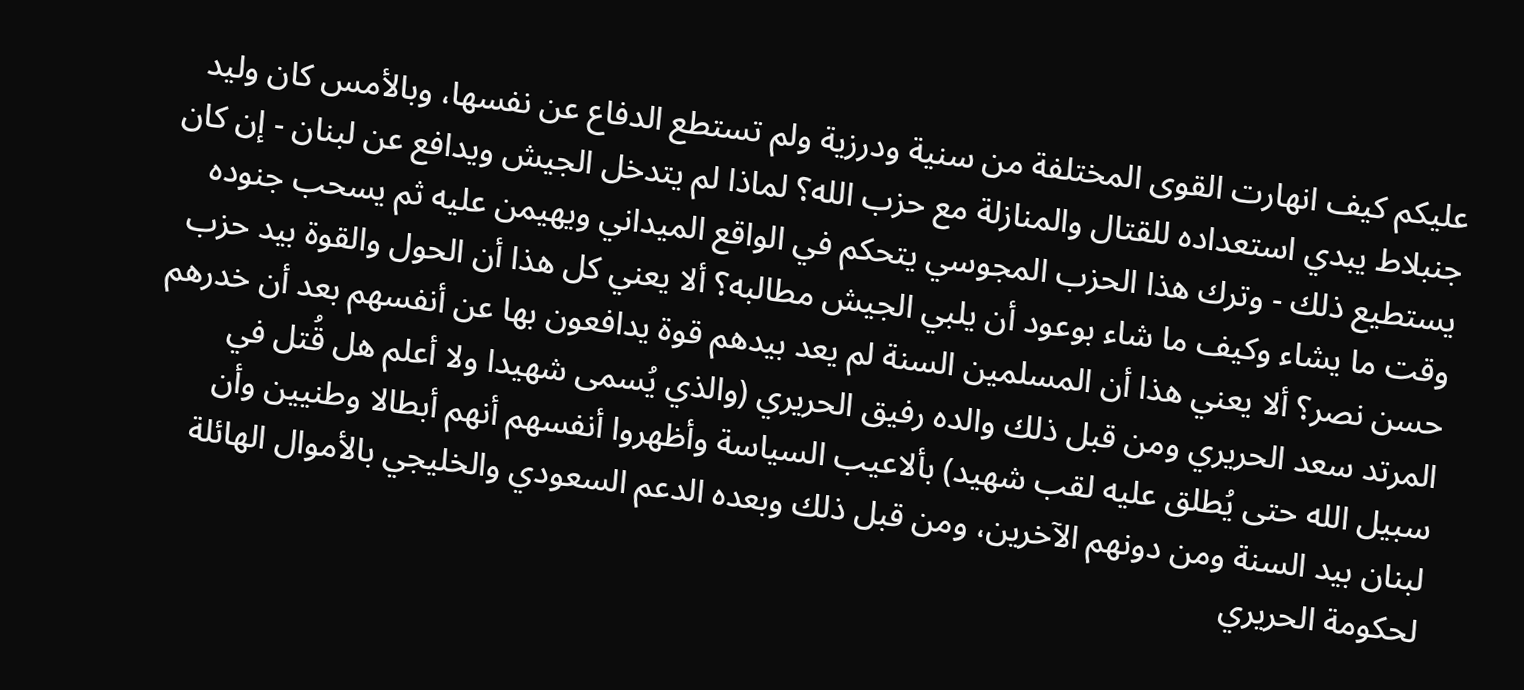عليكم كيف انهارت القوى المختلفة من سنية ودرزية ولم تستطع الدفاع عن نفسها، وبالأمس كان وليد جنبلاط يبدي استعداده للقتال والمنازلة مع حزب الله؟ لماذا لم يتدخل الجيش ويدافع عن لبنان - إن كان يستطيع ذلك - وترك هذا الحزب المجوسي يتحكم في الواقع الميداني ويهيمن عليه ثم يسحب جنوده وقت ما يشاء وكيف ما شاء بوعود أن يلبي الجيش مطالبه؟ ألا يعني كل هذا أن الحول والقوة بيد حزب حسن نصر؟ ألا يعني هذا أن المسلمين السنة لم يعد بيدهم قوة يدافعون بها عن أنفسهم بعد أن خدرهم المرتد سعد الحريري ومن قبل ذلك والده رفيق الحريري (والذي يُسمى شهيدا ولا أعلم هل قُتل في سبيل الله حتى يُطلق عليه لقب شهيد) بألاعيب السياسة وأظهروا أنفسهم أنهم أبطالا وطنيين وأن لبنان بيد السنة ومن دونهم الآخرين، ومن قبل ذلك وبعده الدعم السعودي والخليجي بالأموال الهائلة لحكومة الحريري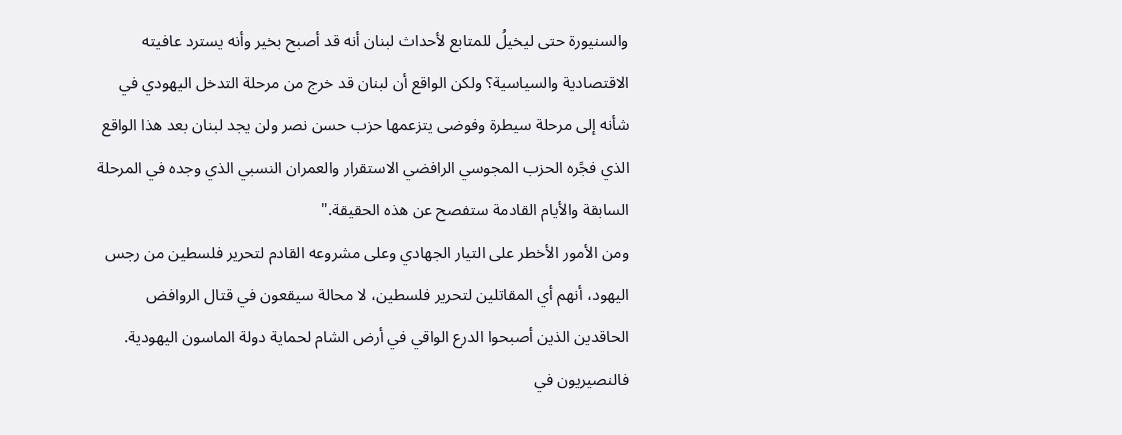والسنيورة حتى ليخيلُ للمتابع لأحداث لبنان أنه قد أصبح بخير وأنه يسترد عافيته الاقتصادية والسياسية؟ ولكن الواقع أن لبنان قد خرج من مرحلة التدخل اليهودي في شأنه إلى مرحلة سيطرة وفوضى يتزعمها حزب حسن نصر ولن يجد لبنان بعد هذا الواقع الذي فجًره الحزب المجوسي الرافضي الاستقرار والعمران النسبي الذي وجده في المرحلة السابقة والأيام القادمة ستفصح عن هذه الحقيقة."
ومن الأمور الأخطر على التيار الجهادي وعلى مشروعه القادم لتحرير فلسطين من رجس اليهود، أنهم أي المقاتلين لتحرير فلسطين، لا محالة سيقعون في قتال الروافض الحاقدين الذين أصبحوا الدرع الواقي في أرض الشام لحماية دولة الماسون اليهودية. فالنصيريون في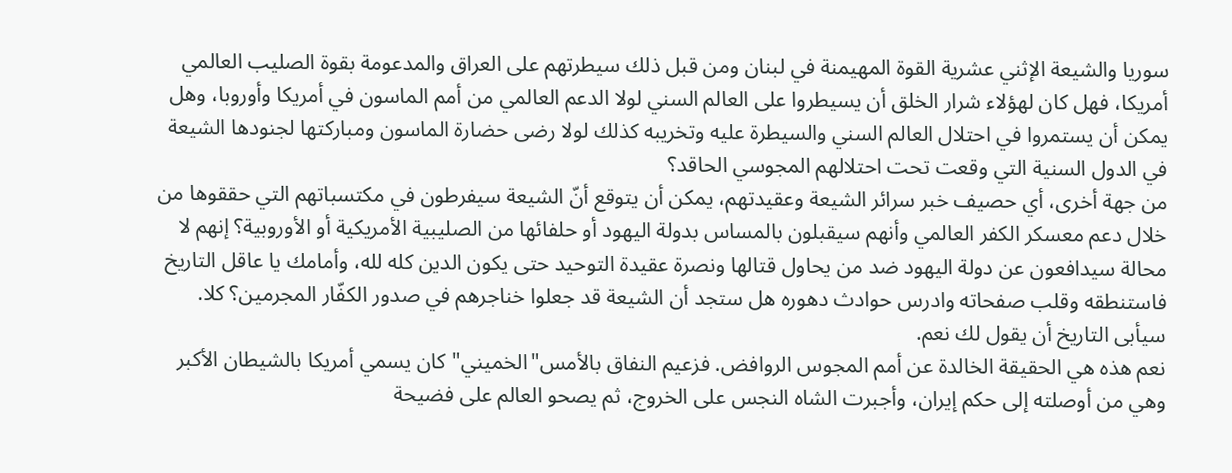سوريا والشيعة الإثني عشرية القوة المهيمنة في لبنان ومن قبل ذلك سيطرتهم على العراق والمدعومة بقوة الصليب العالمي أمريكا، فهل كان لهؤلاء شرار الخلق أن يسيطروا على العالم السني لولا الدعم العالمي من أمم الماسون في أمريكا وأوروبا، وهل يمكن أن يستمروا في احتلال العالم السني والسيطرة عليه وتخريبه كذلك لولا رضى حضارة الماسون ومباركتها لجنودها الشيعة في الدول السنية التي وقعت تحت احتلالهم المجوسي الحاقد؟
من جهة أخرى، أي حصيف خبر سرائر الشيعة وعقيدتهم، يمكن أن يتوقع أنّ الشيعة سيفرطون في مكتسباتهم التي حققوها من خلال دعم معسكر الكفر العالمي وأنهم سيقبلون بالمساس بدولة اليهود أو حلفائها من الصليبية الأمريكية أو الأوروبية؟ إنهم لا محالة سيدافعون عن دولة اليهود ضد من يحاول قتالها ونصرة عقيدة التوحيد حتى يكون الدين كله لله، وأمامك يا عاقل التاريخ فاستنطقه وقلب صفحاته وادرس حوادث دهوره هل ستجد أن الشيعة قد جعلوا خناجرهم في صدور الكفّار المجرمين؟ كلا. سيأبى التاريخ أن يقول لك نعم.
نعم هذه هي الحقيقة الخالدة عن أمم المجوس الروافض. فزعيم النفاق بالأمس"الخميني"كان يسمي أمريكا بالشيطان الأكبر وهي من أوصلته إلى حكم إيران، وأجبرت الشاه النجس على الخروج، ثم يصحو العالم على فضيحة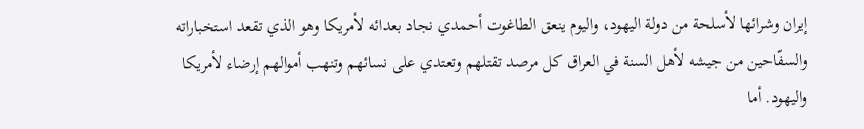إيران وشرائها لأسلحة من دولة اليهود، واليوم ينعق الطاغوت أحمدي نجاد بعدائه لأمريكا وهو الذي تقعد استخباراته والسفّاحين من جيشه لأهل السنة في العراق كل مرصد تقتلهم وتعتدي على نسائهم وتنهب أموالهم إرضاء لأمريكا واليهود. أما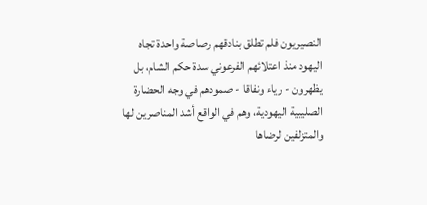النصيريون فلم تطلق بنادقهم رصاصة واحدة تجاه اليهود منذ اعتلائهم الفرعوني سدة حكم الشام، بل يظهرون - رياء ونفاقا - صمودهم في وجه الحضارة الصليبية اليهودية، وهم في الواقع أشد المناصرين لها والمتزلفين لرضاها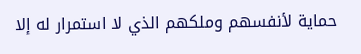حماية لأنفسهم وملكهم الذي لا استمرار له إلا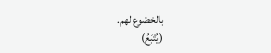بالخضوع لهم.
(يُتْبَعُ)